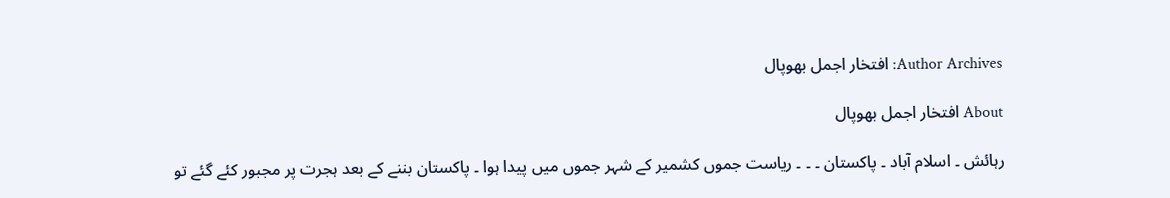Author Archives: افتخار اجمل بھوپال

About افتخار اجمل بھوپال

رہائش ۔ اسلام آباد ۔ پاکستان ۔ ۔ ۔ ریاست جموں کشمیر کے شہر جموں میں پیدا ہوا ۔ پاکستان بننے کے بعد ہجرت پر مجبور کئے گئے تو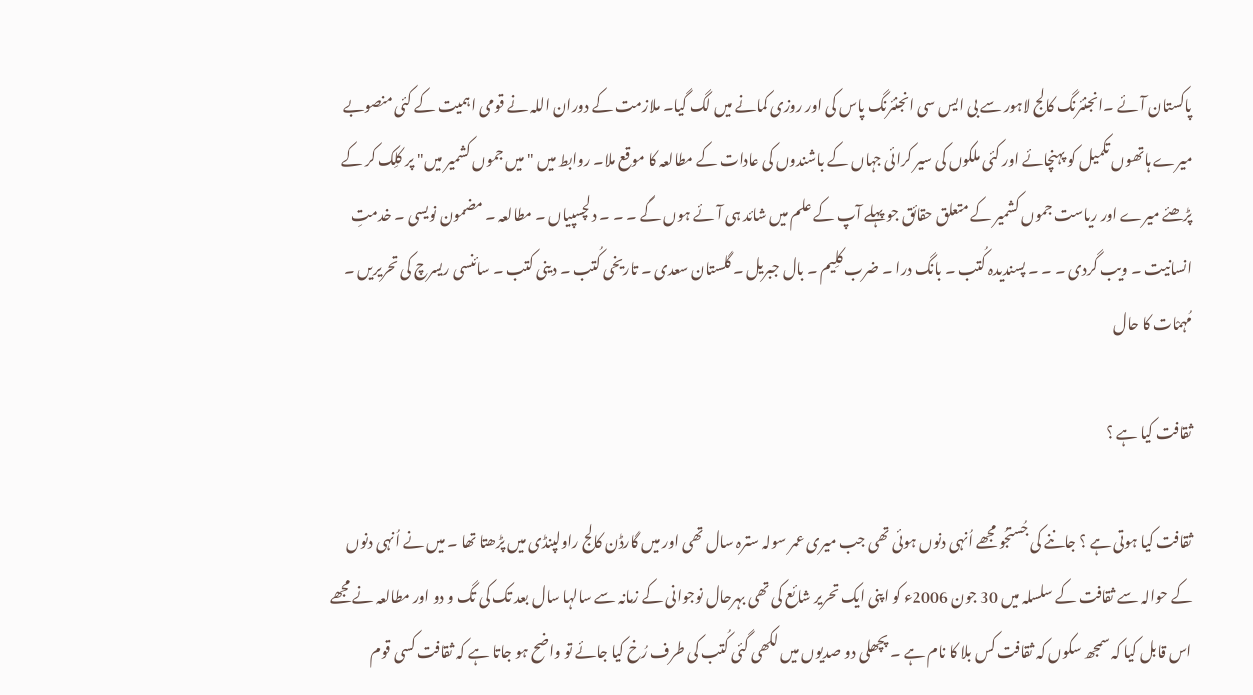پاکستان آئے ۔انجنئرنگ کالج لاہور سے بی ایس سی انجنئرنگ پاس کی اور روزی کمانے میں لگ گیا۔ ملازمت کے دوران اللہ نے قومی اہمیت کے کئی منصوبے میرے ہاتھوں تکمیل کو پہنچائے اور کئی ملکوں کی سیر کرائی جہاں کے باشندوں کی عادات کے مطالعہ کا موقع ملا۔ روابط میں "میں جموں کشمیر میں" پر کلِک کر کے پڑھئے میرے اور ریاست جموں کشمیر کے متعلق حقائق جو پہلے آپ کے علم میں شائد ہی آئے ہوں گے ۔ ۔ ۔ دلچسپیاں ۔ مطالعہ ۔ مضمون نویسی ۔ خدمتِ انسانیت ۔ ویب گردی ۔ ۔ ۔ پسندیدہ کُتب ۔ بانگ درا ۔ ضرب کلِیم ۔ بال جبریل ۔ گلستان سعدی ۔ تاریخی کُتب ۔ دینی کتب ۔ سائنسی ریسرچ کی تحریریں ۔ مُہمْات کا حال

ثقافت کیا ہے ؟

ثقافت کیا ہوتی ہے ؟ جاننے کی جُستجُو مجھے اُنہی دنوں ہوئی تھی جب میری عمر سولہ سترہ سال تھی اور میں گارڈن کالج راولپنڈی میں پڑھتا تھا ۔ میں نے اُنہی دنوں کے حوالہ سے ثقافت کے سلسلہ میں 30 جون 2006ء کو اپنی ایک تحریر شائع کی تھی بہرحال نوجوانی کے زمانہ سے سالہا سال بعد تک کی تگ و دو اور مطالعہ نے مجھے اس قابل کیا کہ سمجھ سکوں کہ ثقافت کس بلا کا نام ہے ۔ پچھلی دو صدیوں میں لکھی گئی کُتب کی طرف رُخ کیا جائے تو واضح ہو جاتا ہے کہ ثقافت کسی قوم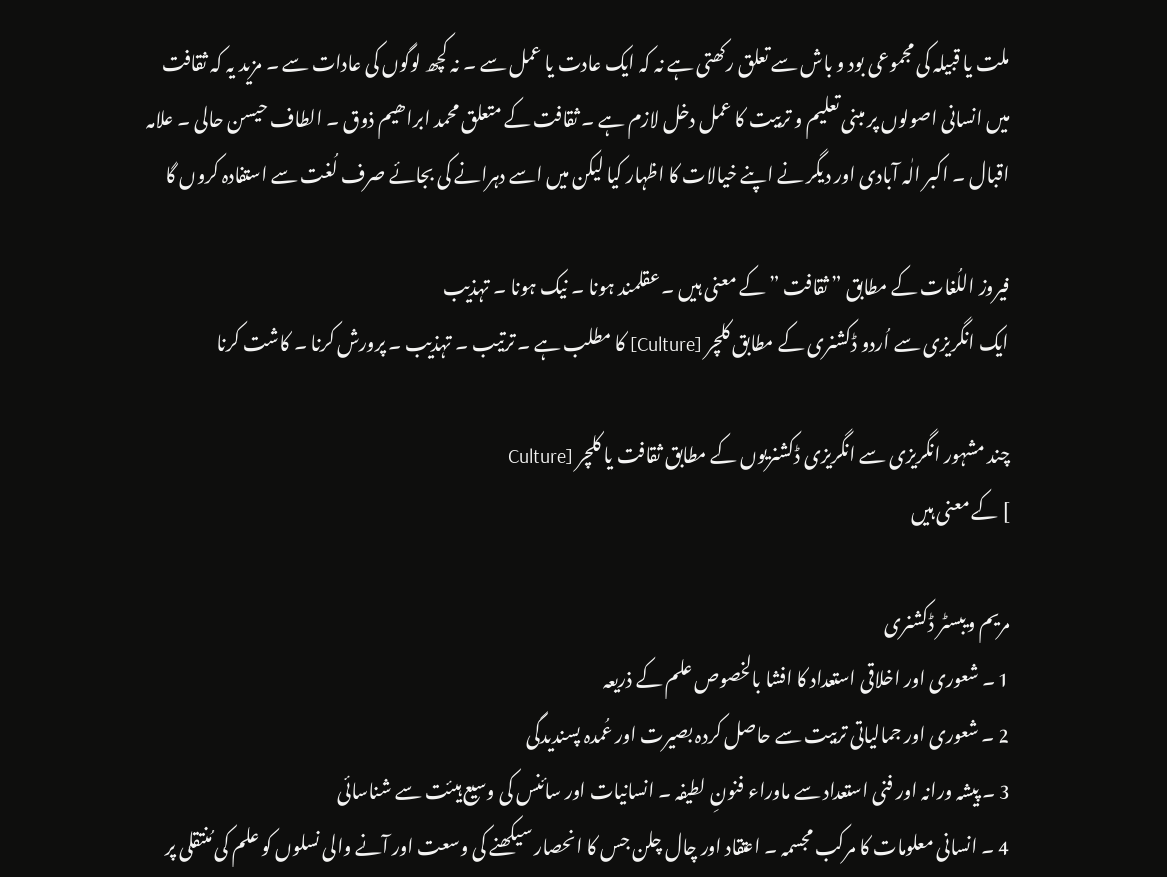ملت یا قبیلہ کی مجموعی بود و باش سے تعلق رکھتی ہے نہ کہ ایک عادت یا عمل سے ۔ نہ کچھ لوگوں کی عادات سے ۔ مزید یہ کہ ثقافت میں انسانی اصولوں پر مبنی تعلیم و تربیت کا عمل دخل لازم ہے ۔ ثقافت کے متعلق محمد ابراھیم ذوق ۔ الطاف حیسن حالی ۔ علامہ اقبال ۔ اکبر الٰہ آبادی اور دیگر نے اپنے خیالات کا اظہار کیا لیکن میں اسے دہرانے کی بجائے صرف لُغت سے استفادہ کروں گا

فیروز اللُغات کے مطابق ” ثقافت ” کے معنی ہیں ۔ عقلمند ہونا ۔ نیک ہونا ۔ تہذیب
ایک انگریزی سے اُردو ڈکشنری کے مطابق کلچر [Culture] کا مطلب ہے ۔ ترتیب ۔ تہذیب ۔ پرورش کرنا ۔ کاشت کرنا

چند مشہور انگریزی سے انگریزی ڈکشنریوں کے مطابق ثقافت یا کلچر [Culture
] کے معنی ہیں

مریم ویبسٹر ڈکشنری
1 ۔ شعوری اور اخلاقی استعداد کا افشا بالخصوص علم کے ذریعہ
2 ۔ شعوری اور جمالیاتی تربیت سے حاصل کردہ بصیرت اور عُمدہ پسندیدگی
3 ۔ پیشہ ورانہ اور فنی استعداد سے ماوراء فنونِ لطیفہ ۔ انسانیات اور سائنس کی وسیع ہیئت سے شناسائی
4 ۔ انسانی معلومات کا مرکب مجسمہ ۔ اعتقاد اور چال چلن جس کا انحصار سیکھنے کی وسعت اور آنے والی نسلوں کو علم کی مُنتقلی پر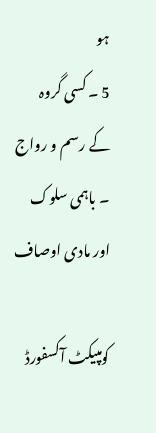ہو
5 ۔ کسی گروہ کے رسم و رواج ۔ باہمی سلوک اور مادی اوصاف

کومپیکٹ آکسفورڈ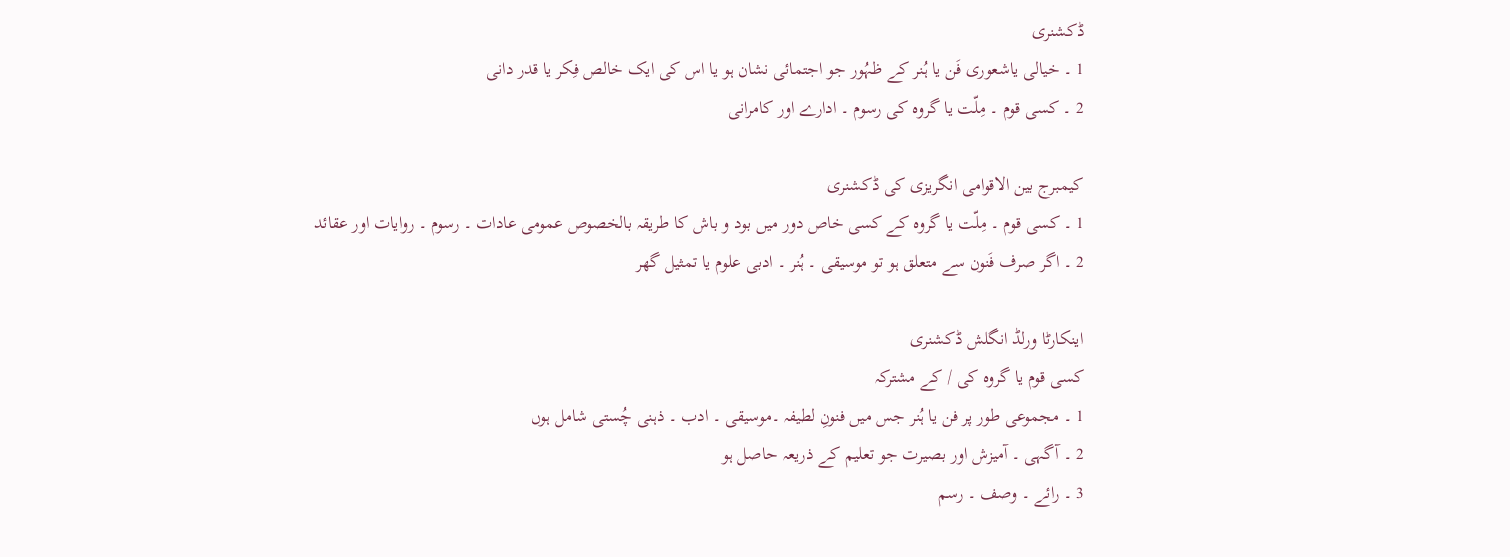ڈکشنری
1 ۔ خیالی یاشعوری فَن یا ہُنر کے ظہُور جو اجتمائی نشان ہو یا اس کی ایک خالص فِکر یا قدر دانی
2 ۔ کسی قوم ۔ مِلّت یا گروہ کی رسوم ۔ ادارے اور کامرانی

کیمبرج بین الاقوامی انگریزی کی ڈکشنری
1 ۔ کسی قوم ۔ مِلّت یا گروہ کے کسی خاص دور میں بود و باش کا طریقہ بالخصوص عمومی عادات ۔ رسوم ۔ روایات اور عقائد
2 ۔ اگر صرف فَنون سے متعلق ہو تو موسیقی ۔ ہُنر ۔ ادبی علوم یا تمثیل گھر

اینکارٹا ورلڈ انگلش ڈکشنری
کسی قوم یا گروہ کی / کے مشترکہ
1 ۔ مجموعی طور پر فن یا ہُنر جس میں فنونِ لطیفہ ۔موسیقی ۔ ادب ۔ ذہنی چُستی شامل ہوں
2 ۔ آگہی ۔ آمیزش اور بصیرت جو تعلیم کے ذریعہ حاصل ہو
3 ۔ رائے ۔ وصف ۔ رسم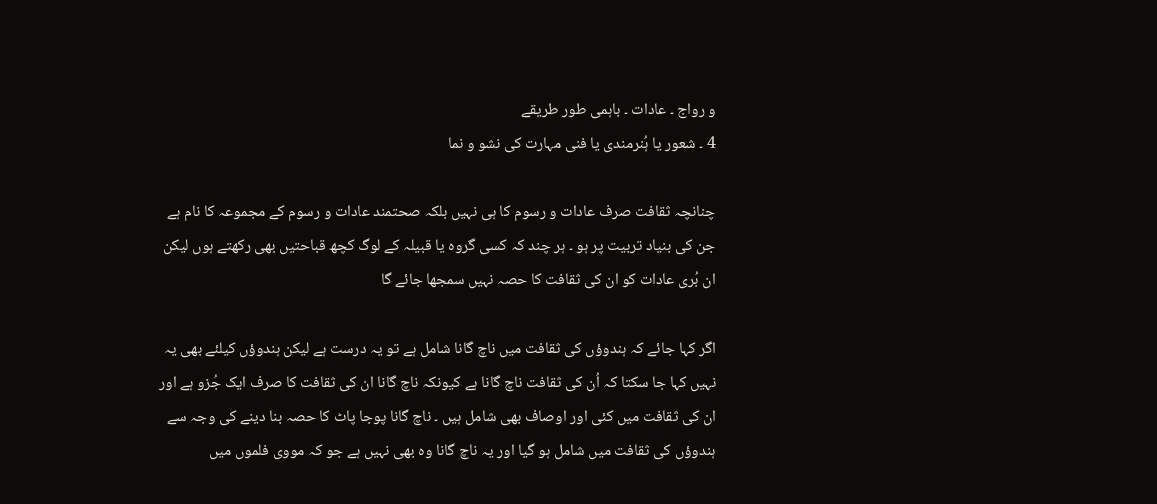و رواج ۔ عادات ۔ باہمی طور طریقے
4 ۔ شعور یا ہُنرمندی یا فنی مہارت کی نشو و نما

چنانچہ ثقافت صرف عادات و رسوم کا ہی نہیں بلکہ صحتمند عادات و رسوم کے مجموعہ کا نام ہے جن کی بنیاد تربیت پر ہو ۔ ہر چند کہ کسی گروہ یا قبیلہ کے لوگ کچھ قباحتیں بھی رکھتے ہوں لیکن ان بُری عادات کو ان کی ثقافت کا حصہ نہیں سمجھا جائے گا

اگر کہا جائے کہ ہندوؤں کی ثقافت میں ناچ گانا شامل ہے تو یہ درست ہے لیکن ہندوؤں کیلئے بھی یہ نہیں کہا جا سکتا کہ اُن کی ثقافت ناچ گانا ہے کیونکہ ناچ گانا ان کی ثقافت کا صرف ایک جُزو ہے اور ان کی ثقافت میں کئی اور اوصاف بھی شامل ہیں ۔ ناچ گانا پوجا پاٹ کا حصہ بنا دینے کی وجہ سے ہندوؤں کی ثقافت میں شامل ہو گیا اور یہ ناچ گانا وہ بھی نہیں ہے جو کہ مووی فلموں میں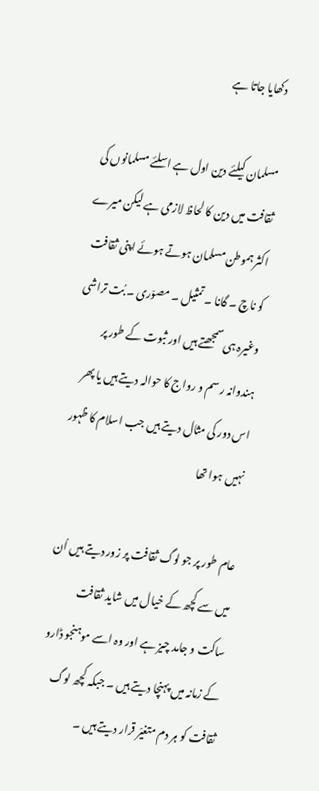دکھایا جاتا ہے

مسلمان کیلئے دین اول ہے اسلئے مسلمانوں کی ثقافت میں دین کا لحاظ لازمی ہے لیکن میرے اکثر ہموطن مسلمان ہوتے ہوئے اپنی ثقافت کو ناچ ۔ گانا ۔ تمثیل ۔ مصوّری ۔ بُت تراشی وغیرہ ہی سمجھتے ہیں اور ثبوت کے طور پر ہندوانہ رسم و رواج کا حوالہ دیتے ہیں یا پھر اس دور کی مثال دیتے ہیں جب اسلام کا ظہور نہیں ہوا تھا

عام طور پر جو لوگ ثقافت پر زور دیتے ہیں اُن میں سے کچھ کے خیال میں شاید ثقافت ساکت و جامد چیز ہے اور وہ اسے موہنجو ڈارو کے زمانہ میں پہنچا دیتے ہیں ۔ جبکہ کچھ لوگ ثقافت کو ہر دم متغیّر قرار دیتے ہیں ۔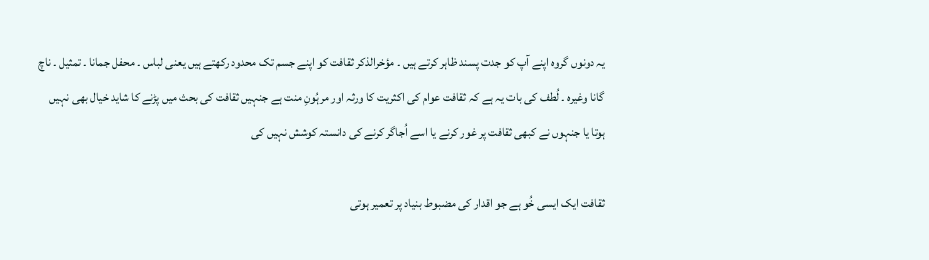یہ دونوں گروہ اپنے آپ کو جدت پسند ظاہر کرتے ہیں ۔ مؤخرالذکر ثقافت کو اپنے جسم تک محدود رکھتے ہیں یعنی لباس ۔ محفل جمانا ۔ تمثیل ۔ ناچ گانا وغیرہ ۔ لُطف کی بات یہ ہے کہ ثقافت عوام کی اکثریت کا ورثہ اور مرہُونِ منت ہے جنہیں ثقافت کی بحث میں پڑنے کا شاید خیال بھی نہیں ہوتا یا جنہوں نے کبھی ثقافت پر غور کرنے یا اسے اُجاگر کرنے کی دانستہ کوشش نہیں کی

ثقافت ایک ایسی خُو ہے جو اقدار کی مضبوط بنیاد پر تعمیر ہوتی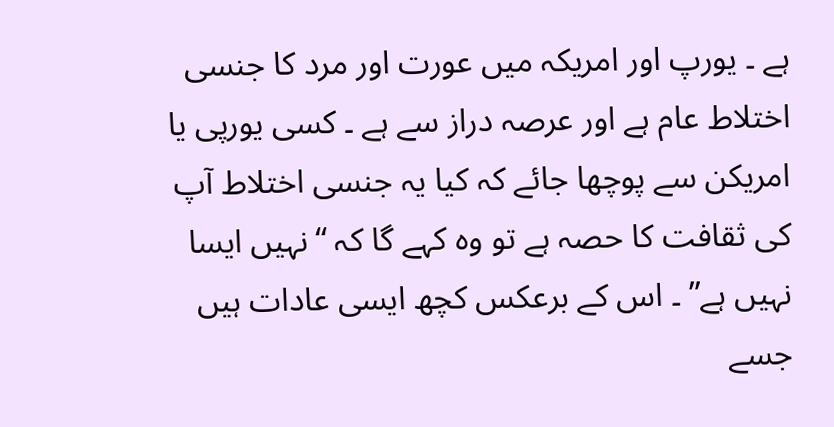ہے ۔ یورپ اور امریکہ میں عورت اور مرد کا جنسی اختلاط عام ہے اور عرصہ دراز سے ہے ۔ کسی یورپی یا امریکن سے پوچھا جائے کہ کیا یہ جنسی اختلاط آپ کی ثقافت کا حصہ ہے تو وہ کہے گا کہ “نہیں ایسا نہیں ہے” ۔ اس کے برعکس کچھ ایسی عادات ہیں جسے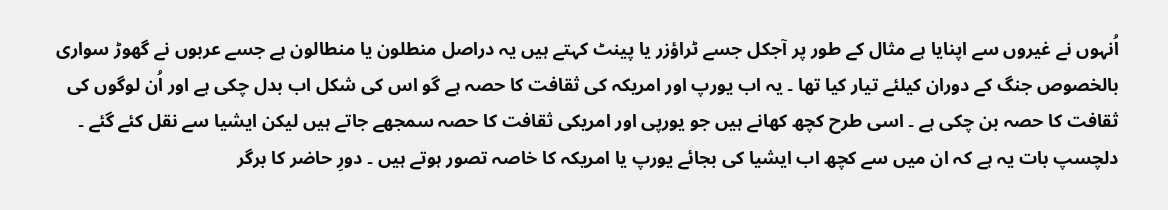اُنہوں نے غیروں سے اپنایا ہے مثال کے طور پر آجکل جسے ٹراؤزر یا پینٹ کہتے ہیں یہ دراصل منطلون یا منطالون ہے جسے عربوں نے گھوڑ سواری بالخصوص جنگ کے دوران کیلئے تیار کیا تھا ۔ یہ اب یورپ اور امریکہ کی ثقافت کا حصہ ہے گو اس کی شکل اب بدل چکی ہے اور اُن لوگوں کی ثقافت کا حصہ بن چکی ہے ۔ اسی طرح کچھ کھانے ہیں جو یورپی اور امریکی ثقافت کا حصہ سمجھے جاتے ہیں لیکن ایشیا سے نقل کئے گئے ۔ دلچسپ بات یہ ہے کہ ان میں سے کچھ اب ایشیا کی بجائے یورپ یا امریکہ کا خاصہ تصور ہوتے ہیں ۔ دورِ حاضر کا برگر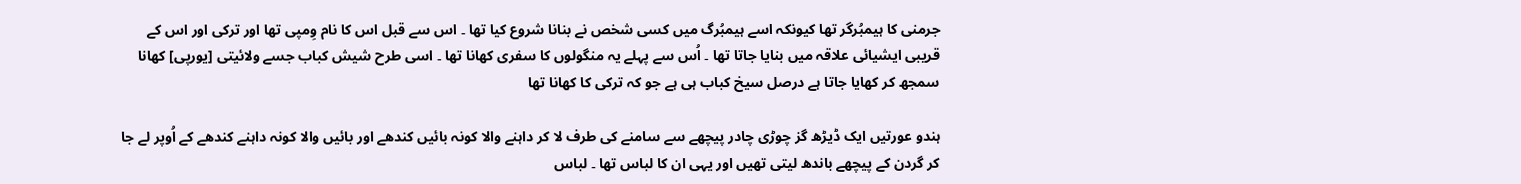جرمنی کا ہیمبُرگر تھا کیونکہ اسے ہیمبُرگ میں کسی شخص نے بنانا شروع کیا تھا ۔ اس سے قبل اس کا نام وِمپی تھا اور ترکی اور اس کے قریبی ایشیائی علاقہ میں بنایا جاتا تھا ۔ اُس سے پہلے یہ منگولوں کا سفری کھانا تھا ۔ اسی طرح شیش کباب جسے ولائیتی [یورپی] کھانا سمجھ کر کھایا جاتا ہے درصل سیخ کباب ہی ہے جو کہ ترکی کا کھانا تھا

ہندو عورتیں ایک ڈیڑھ گز چوڑی چادر پیچھے سے سامنے کی طرف لا کر داہنے والا کونہ بائیں کندھے اور بائیں والا کونہ داہنے کندھے کے اُوپر لے جا کر گردن کے پیچھے باندھ لیتی تھیں اور یہی ان کا لباس تھا ۔ لباس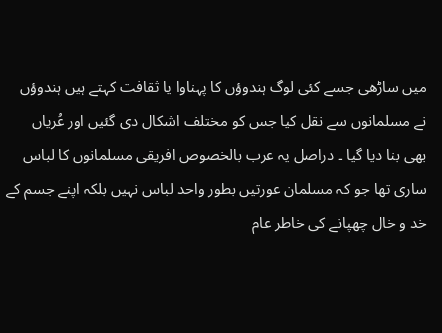میں ساڑھی جسے کئی لوگ ہندوؤں کا پہناوا یا ثقافت کہتے ہیں ہندوؤں نے مسلمانوں سے نقل کیا جس کو مختلف اشکال دی گئیں اور عُریاں بھی بنا دیا گیا ۔ دراصل یہ عرب بالخصوص افریقی مسلمانوں کا لباس ساری تھا جو کہ مسلمان عورتیں بطور واحد لباس نہیں بلکہ اپنے جسم کے خد و خال چھپانے کی خاطر عام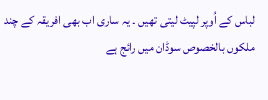لباس کے اُوپر لپیٹ لیتی تھیں ۔ یہ ساری اب بھی افریقہ کے چند ملکوں بالخصوص سوڈان میں رائج ہے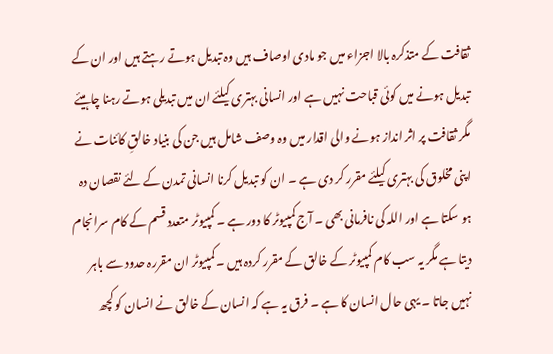ثقافت کے متذکرہ بالا اجزاء میں جو مادی اوصاف ہیں وہ تبدیل ہوتے رہتے ہیں اور ان کے تبدیل ہونے میں کوئی قباحت نہیں ہے اور انسانی بہتری کیلئے ان میں تبدیلی ہوتے رہنا چاہیئے مگر ثقافت پر اثر انداز ہونے والی اقدار میں وہ وصف شامل ہیں جن کی بنیاد خالقِ کائنات نے اپنی مخلوق کی بہتری کیلئے مقرر کر دی ہے ۔ ان کو تبدیل کرنا انسانی تمدن کے لئے نقصان دہ ہو سکتا ہے اور اللہ کی نافرمانی بھی ۔ آج کمپیوٹر کا دور ہے ۔ کمپیوٹر متعدد قسم کے کام سرانجام دیتا ہے مگر یہ سب کام کمپیوٹر کے خالق کے مقرر کردہ ہیں ۔ کمپیوٹر ان مقررہ حدود سے باہر نہیں جاتا ۔ یہی حال انسان کا ہے ۔ فرق یہ ہے کہ انسان کے خالق نے انسان کو کچھ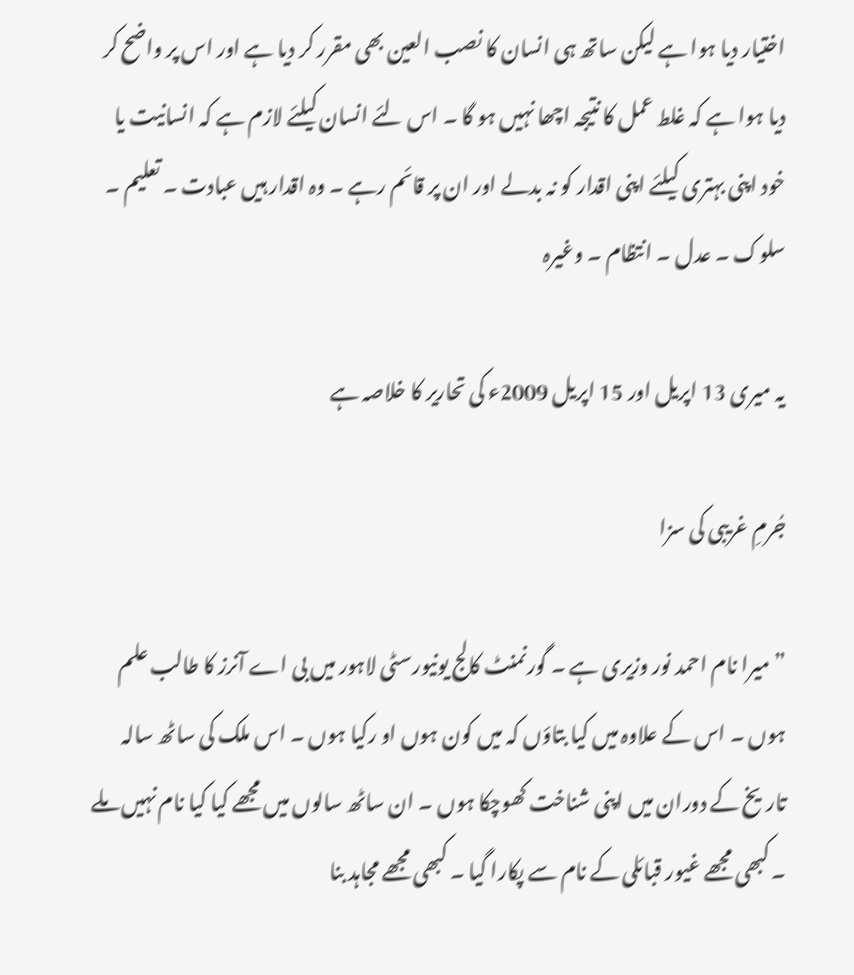اختیار دیا ہوا ہے لیکن ساتھ ہی انسان کا نصب العین بھی مقرر کر دیا ہے اور اس پر واضح کر دیا ہوا ہے کہ غلط عمل کا نتیجہ اچھا نہیں ہو گا ۔ اس لئے انسان کیلئے لازم ہے کہ انسانیت یا خود اپنی بہتری کیلئے اپنی اقدار کو نہ بدلے اور ان پر قائم رہے ۔ وہ اقدار ہیں عبادت ۔ تعلیم ۔ سلوک ۔ عدل ۔ انتظام ۔ وغیرہ

یہ میری 13 اپریل اور 15 اپریل 2009ء کی تحاریر کا خلاصہ ہے

جُرمِ غریبی کی سزا

”میرا نام احمد نور وزیری ہے ۔ گورنمنٹ کالج یونیورسٹی لاہور میں بی اے آنرز کا طالب علم ہوں ۔ اس کے علاوہ میں کیا بتاؤں کہ میں کون ہوں او رکیا ہوں ۔ اس ملک کی ساٹھ سالہ تاریخ کے دوران میں اپنی شناخت کھوچکا ہوں ۔ ان ساٹھ سالوں میں مجھے کیا کیا نام نہیں ملے ۔ کبھی مجھے غیور قبائلی کے نام سے پکارا گیا ۔ کبھی مجھے مجاہد بنا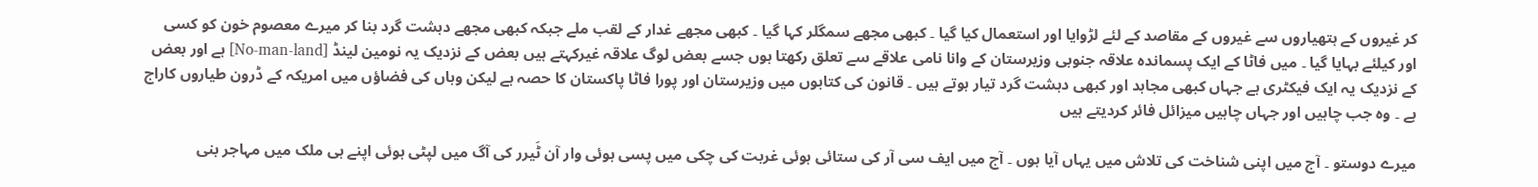کر غیروں کے ہتھیاروں سے غیروں کے مقاصد کے لئے لڑوایا اور استعمال کیا گیا ۔ کبھی مجھے سمگلر کہا گیا ۔ کبھی مجھے غدار کے لقب ملے جبکہ کبھی مجھے دہشت گرد بنا کر میرے معصوم خون کو کسی اور کیلئے بہایا گیا ۔ میں فاٹا کے ایک پسماندہ علاقہ جنوبی وزیرستان کے وانا نامی علاقے سے تعلق رکھتا ہوں جسے بعض لوگ علاقہ غیرکہتے ہیں بعض کے نزدیک یہ نومین لینڈ [No-man-land] ہے اور بعض کے نزدیک یہ ایک فیکٹری ہے جہاں کبھی مجاہد اور کبھی دہشت گرد تیار ہوتے ہیں ۔ قانون کی کتابوں میں وزیرستان اور پورا فاٹا پاکستان کا حصہ ہے لیکن وہاں کی فضاؤں میں امریکہ کے ڈرون طیاروں کاراج ہے ۔ وہ جب چاہیں اور جہاں چاہیں میزائل فائر کردیتے ہیں

میرے دوستو ۔ آج میں اپنی شناخت کی تلاش میں یہاں آیا ہوں ۔ آج میں ایف سی آر کی ستائی ہوئی غربت کی چکی میں پسی ہوئی وار آن ٹَیرر کی آگ میں لپٹی ہوئی اپنے ہی ملک میں مہاجر بنی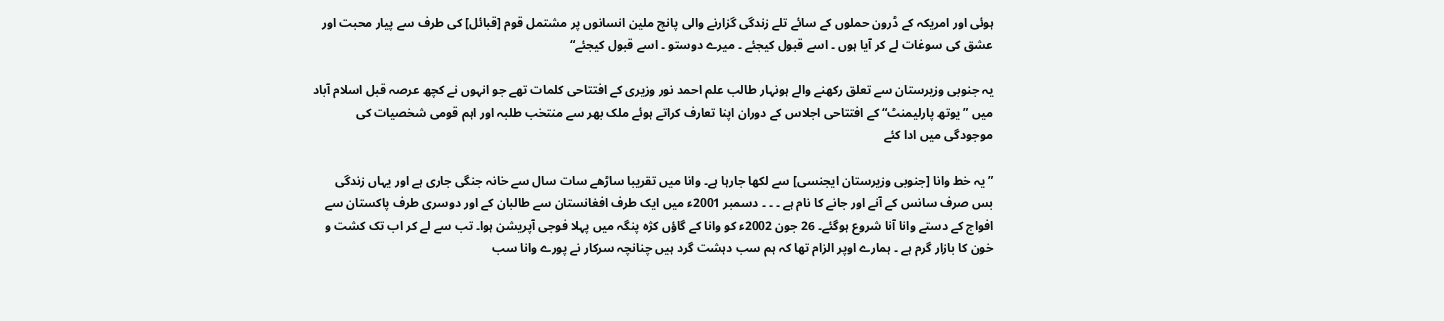ہوئی اور امریکہ کے ڈرون حملوں کے سائے تلے زندگی گزارنے والی پانچ ملین انسانوں پر مشتمل قوم [قبائل] کی طرف سے پیار محبت اور عشق کی سوغات لے کر آیا ہوں ۔ اسے قبول کیجئے ۔ میرے دوستو ۔ اسے قبول کیجئے“

یہ جنوبی وزیرستان سے تعلق رکھنے والے ہونہار طالب علم احمد نور وزیری کے افتتاحی کلمات تھے جو انہوں نے کچھ عرصہ قبل اسلام آباد میں ”یوتھ پارلیمنٹ“ کے افتتاحی اجلاس کے دوران اپنا تعارف کراتے ہوئے ملک بھر سے منتخب طلبہ اور اہم قومی شخصیات کی موجودگی میں ادا کئے

” یہ خط وانا [جنوبی وزیرستان ایجنسی] سے لکھا جارہا ہے۔ وانا میں تقریبا ساڑھے سات سال سے خانہ جنگی جاری ہے اور یہاں زندگی بس صرف سانس کے آنے اور جانے کا نام ہے ۔ ۔ ۔ دسمبر 2001ء میں ایک طرف افغانستان سے طالبان کے اور دوسری طرف پاکستان سے افواج کے دستے وانا آنا شروع ہوگئے۔ 26 جون 2002ء کو وانا کے گاؤں کژہ پنگہ میں پہلا فوجی آپریشن ہوا۔ تب سے لے کر اب تک کشت و خون کا بازار گرم ہے ۔ ہمارے اوپر الزام تھا کہ ہم سب دہشت گرد ہیں چنانچہ سرکار نے پورے وانا سب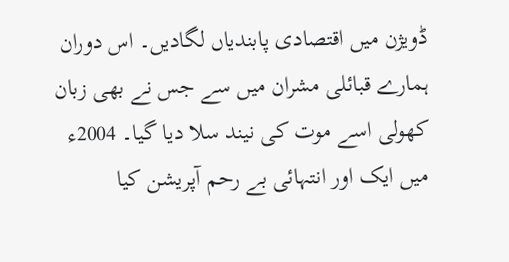ڈویژن میں اقتصادی پابندیاں لگادیں۔ اس دوران ہمارے قبائلی مشران میں سے جس نے بھی زبان کھولی اسے موت کی نیند سلا دیا گیا۔ 2004ء میں ایک اور انتہائی بے رحم آپریشن کیا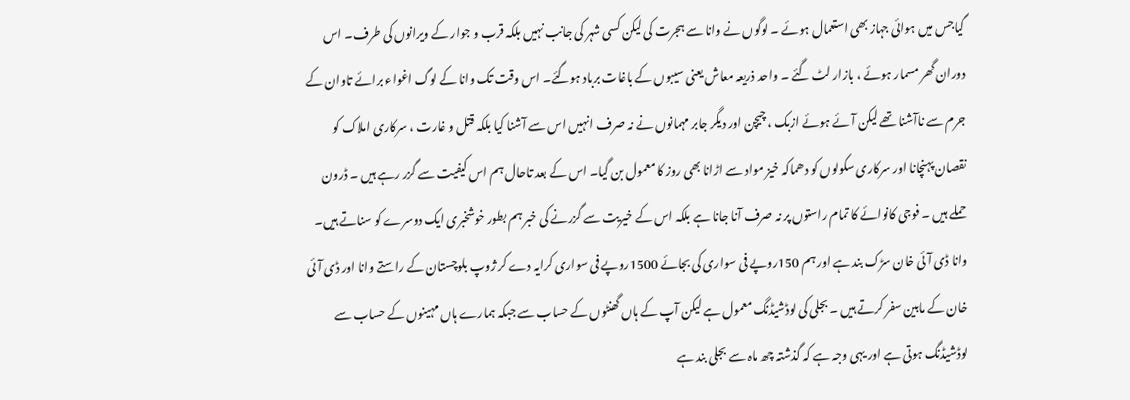گیاجس میں ہوائی جہاز بھی استعمال ہوئے ۔ لوگوں نے وانا سے ہجرت کی لیکن کسی شہر کی جانب نہیں بلکہ قرب و جوار کے ویرانوں کی طرف۔ اس دوران گھر مسمار ہوئے ، بازار لٹ گئے ۔ واحد ذریعہ معاش یعنی سیبوں کے باغات برباد ہوگئے۔ اس وقت تک وانا کے لوگ اغواء برائے تاوان کے جرم سے ناآشنا تھے لیکن آئے ہوئے ازبک ، چیچن اور دیگر جابر مہمانوں نے نہ صرف انہیں اس سے آشنا کیا بلکہ قتل و غارت ، سرکاری املاک کو نقصان پہنچانا اور سرکاری سکولوں کو دھماکہ خیز مواد سے اڑانا بھی روز کا معمول بن گیا۔ اس کے بعد تاحال ہم اس کیفیت سے گزر رہے ہیں ۔ ڈرون حملے ہیں ۔ فوجی کانوائے کا تمام راستوں پر نہ صرف آنا جانا ہے بلکہ اس کے خیریت سے گزرنے کی خبر ہم بطور خوشخبری ایک دوسرے کو سناتے ہیں۔ وانا ڈی آئی خان سڑک بند ہے اور ہم 150روپے فی سواری کی بجائے 1500روپے فی سواری کرایہ دے کر ژوپ بلوچستان کے راستے وانا اور ڈی آئی خان کے مابین سفر کرتے ہیں ۔ بجلی کی لوڈشیڈنگ معمول ہے لیکن آپ کے ہاں گھنٹوں کے حساب سے جبکہ ہمارے ہاں مہینوں کے حساب سے لوڈشیڈنگ ہوتی ہے اور یہی وجہ ہے کہ گذشتہ چھ ماہ سے بجلی بند ہے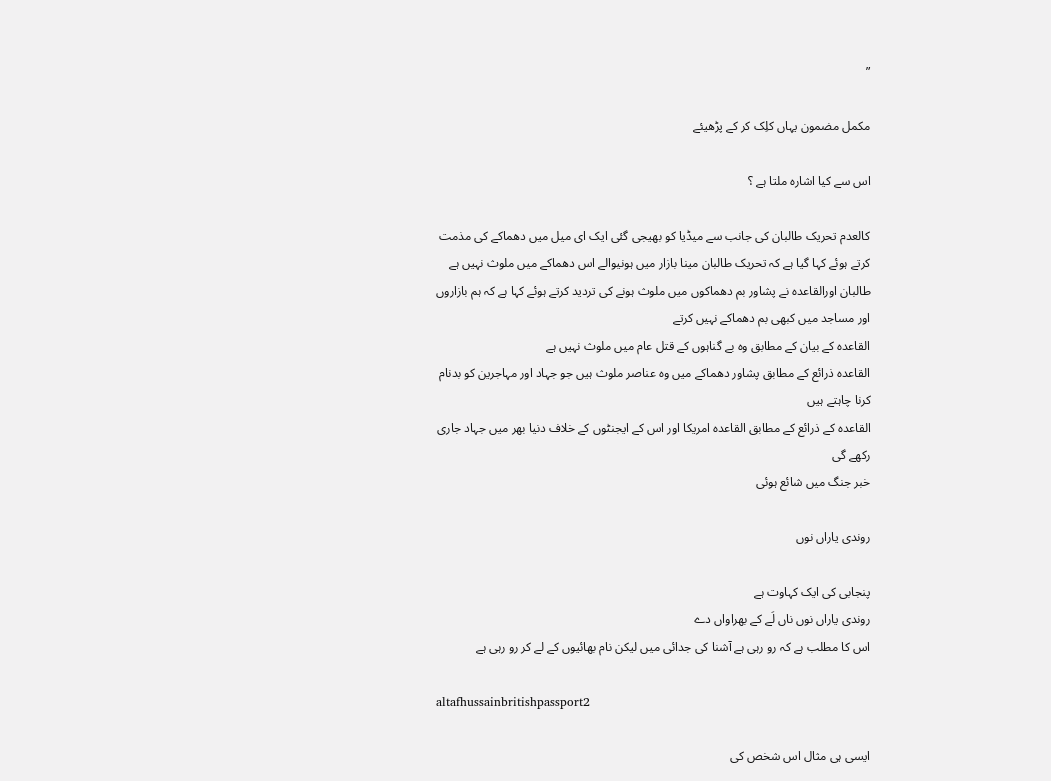”

مکمل مضمون یہاں کلِک کر کے پڑھیئے

اس سے کیا اشارہ ملتا ہے ؟

کالعدم تحریک طالبان کی جانب سے میڈیا کو بھیجی گئی ایک ای میل میں دھماکے کی مذمت کرتے ہوئے کہا گیا ہے کہ تحریک طالبان مینا بازار میں ہونیوالے اس دھماکے میں ملوث نہیں ہے
طالبان اورالقاعدہ نے پشاور بم دھماکوں میں ملوث ہونے کی تردید کرتے ہوئے کہا ہے کہ ہم بازاروں اور مساجد میں کبھی بم دھماکے نہیں کرتے
القاعدہ کے بیان کے مطابق وہ بے گناہوں کے قتل عام میں ملوث نہیں ہے
القاعدہ ذرائع کے مطابق پشاور دھماکے میں وہ عناصر ملوث ہیں جو جہاد اور مہاجرین کو بدنام کرنا چاہتے ہیں
القاعدہ کے ذرائع کے مطابق القاعدہ امریکا اور اس کے ایجنٹوں کے خلاف دنیا بھر میں جہاد جاری رکھے گی
خبر جنگ میں شائع ہوئی

روندی یاراں نوں

پنجابی کی ایک کہاوت ہے
روندی یاراں نوں ناں لَے کے بھراواں دے
اس کا مطلب ہے کہ رو رہی ہے آشنا کی جدائی میں لیکن نام بھائیوں کے لے کر رو رہی ہے

altafhussainbritishpassport2

ایسی ہی مثال اس شخص کی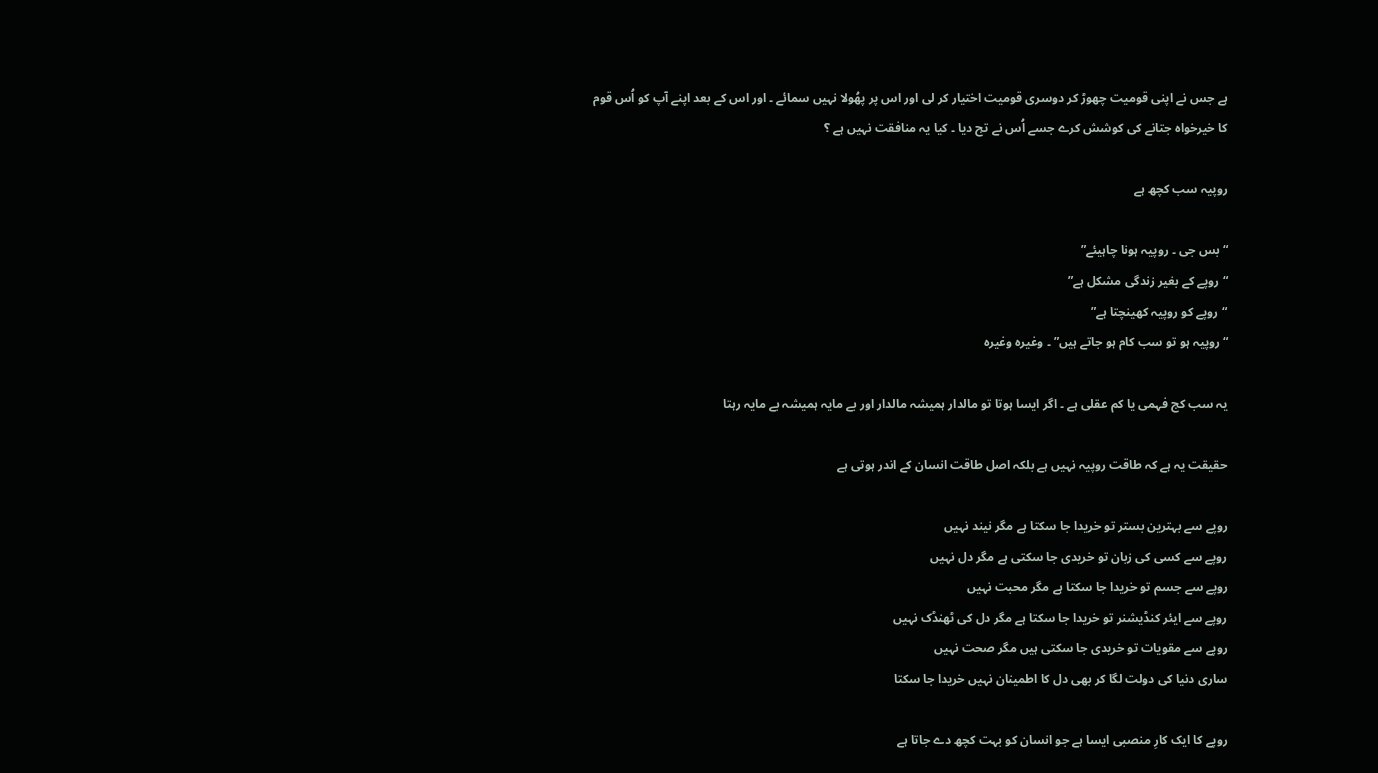ہے جس نے اپنی قومیت چھوڑ کر دوسری قومیت اختیار کر لی اور اس پر پھُولا نہیں سمائے ۔ اور اس کے بعد اپنے آپ کو اُس قوم کا خیرخواہ جتانے کی کوشش کرے جسے اُس نے تج دیا ۔ کیا یہ منافقت نہیں ہے ؟

روپیہ سب کچھ ہے

“بس جی ۔ روپیہ ہونا چاہیئے”
“روپے کے بغیر زندگی مشکل ہے”
“روپے کو روپیہ کھینچتا ہے”
“روپیہ ہو تو سب کام ہو جاتے ہیں” ۔ وغیرہ وغیرہ

یہ سب کج فہمی یا کم عقلی ہے ۔ اگر ایسا ہوتا تو مالدار ہمیشہ مالدار اور بے مایہ ہمیشہ بے مایہ رہتا

حقیقت يہ ہے کہ طاقت روپیہ نہیں ہے بلکہ اصل طاقت انسان کے اندر ہوتی ہے

روپے سے بہترین بستر تو خریدا جا سکتا ہے مگر نیند نہیں
روپے سے کسی کی زبان تو خریدی جا سکتی ہے مگر دل نہیں
روپے سے جسم تو خریدا جا سکتا ہے مگر محبت نہیں
روپے سے ایئر کنڈیشنر تو خریدا جا سکتا ہے مگر دل کی ٹھنڈک نہیں
روپے سے مقویات تو خریدی جا سکتی ہیں مگر صحت نہیں
ساری دنیا کی دولت لگا کر بھی دل کا اطمینان نہیں خریدا جا سکتا

روپے کا ایک کارِ منصبی ایسا ہے جو انسان کو بہت کچھ دے جاتا ہے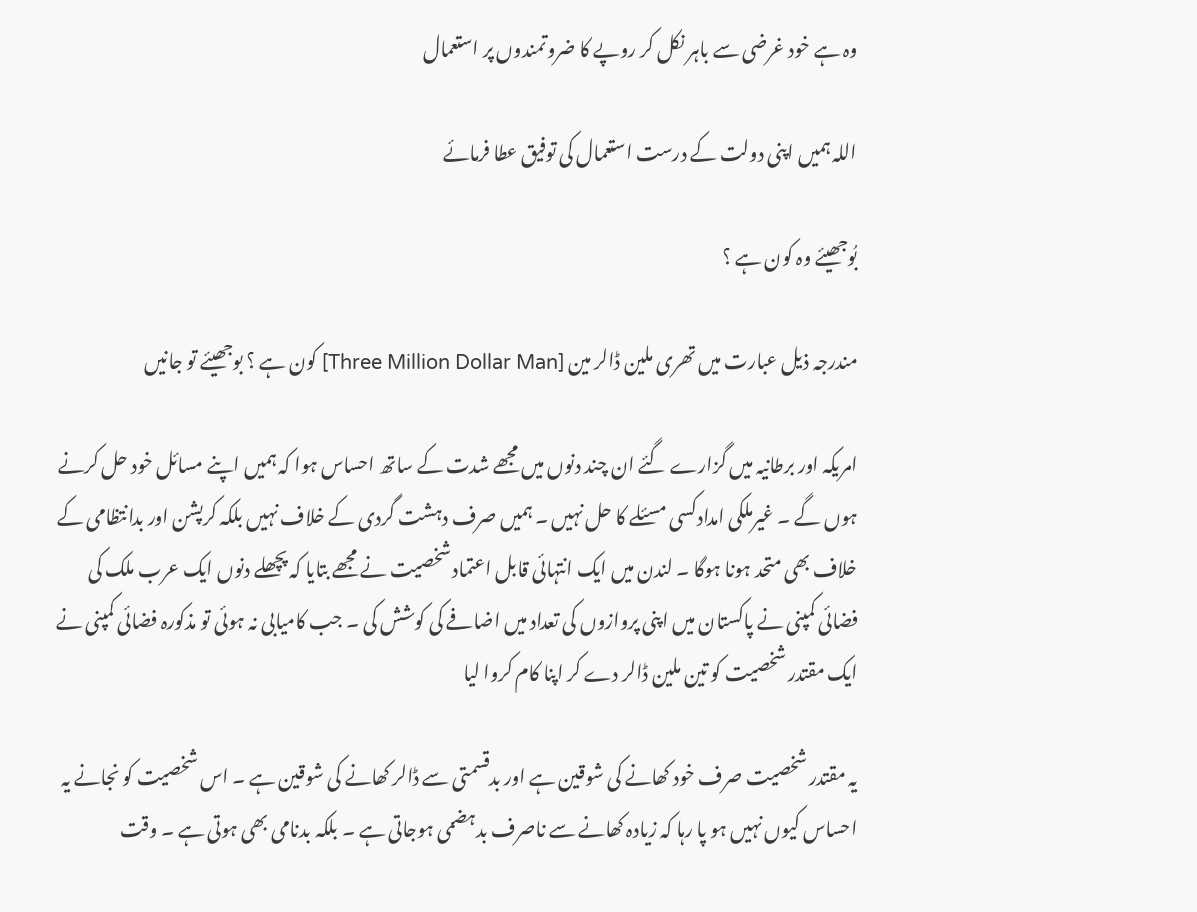وہ ہے خود غرضی سے باہر نکل کر روپے کا ضروتمندوں پر استعمال

اللہ ہمیں اپنی دولت کے درست استعمال کی توفیق عطا فرمائے

بُوجھیئے وہ کون ہے ؟

مندرجہ ذیل عبارت میں تھری ملین ڈالر مین [Three Million Dollar Man] کون ہے ؟ بوجھیئے تو جانیں

امریکہ اور برطانیہ میں گزارے گئے ان چند دنوں میں مجھے شدت کے ساتھ احساس ہوا کہ ہمیں اپنے مسائل خود حل کرنے ہوں گے ۔ غیرملکی امدادکسی مسئلے کا حل نہیں ۔ ہمیں صرف دہشت گردی کے خلاف نہیں بلکہ کرپشن اور بدانتظامی کے خلاف بھی متحد ہونا ہوگا ۔ لندن میں ایک انتہائی قابل اعتماد شخصیت نے مجھے بتایا کہ پچھلے دنوں ایک عرب ملک کی فضائی کمپنی نے پاکستان میں اپنی پروازوں کی تعداد میں اضافے کی کوشش کی ۔ جب کامیابی نہ ہوئی تو مذکورہ فضائی کمپنی نے ایک مقتدر شخصیت کو تین ملین ڈالر دے کر اپنا کام کروا لیا

یہ مقتدر شخصیت صرف خود کھانے کی شوقین ہے اور بدقسمتی سے ڈالر کھانے کی شوقین ہے ۔ اس شخصیت کو نجانے یہ احساس کیوں نہیں ہو پا رہا کہ زیادہ کھانے سے ناصرف بدہضمی ہوجاتی ہے ۔ بلکہ بدنامی بھی ہوتی ہے ۔ وقت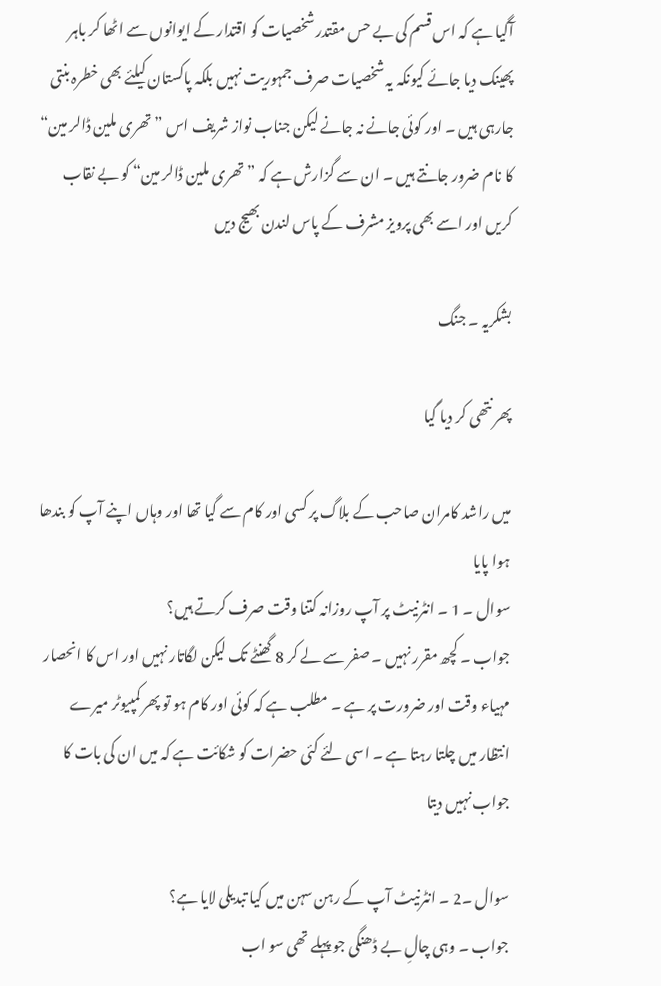آگیا ہے کہ اس قسم کی بے حس مقتدر شخصیات کو اقتدار کے ایوانوں سے اٹھا کر باہر پھینک دیا جائے کیونکہ یہ شخصیات صرف جمہوریت نہیں بلکہ پاکستان کیلئے بھی خطرہ بنتی جارہی ہیں ۔ اور کوئی جانے نہ جانے لیکن جناب نواز شریف اس ”تھری ملین ڈالر مین“ کا نام ضرور جانتے ہیں ۔ ان سے گزارش ہے کہ ”تھری ملین ڈالر مین“ کو بے نقاب کریں اور اسے بھی پرویز مشرف کے پاس لندن بھیج دیں

بشکریہ ۔ جنگ

پھر نتھی کر دیا گیا

میں راشد کامران صاحب کے بلاگ پر کسی اور کام سے گیا تھا اور وہاں اپنے آپ کو بندھا ہوا پایا
سوال ۔ 1 ۔ انٹرنیٹ پر آپ روزانہ کتنا وقت صرف کرتے ہیں؟
جواب ۔ کچھ مقرر نہیں ۔ صفر سے لے کر 8 گھنٹے تک لیکن لگاتار نہیں اور اس کا انحصار مہیاء وقت اور ضرورت پر ہے ۔ مطلب ہے کہ کوئی اور کام ہو تو پھر کمپیوٹر میرے انتظار میں چلتا رہتا ہے ۔ اسی لئے کئی حضرات کو شکائت ہے کہ میں ان کی بات کا جواب نہیں دیتا

سوال ۔2 ۔ انٹرنیٹ آپ کے رہن سہن میں کیا تبدیلی لایا ہے؟
جواب ۔ وہی چالِ بے ڈھنگی جو پہلے تھی سو اب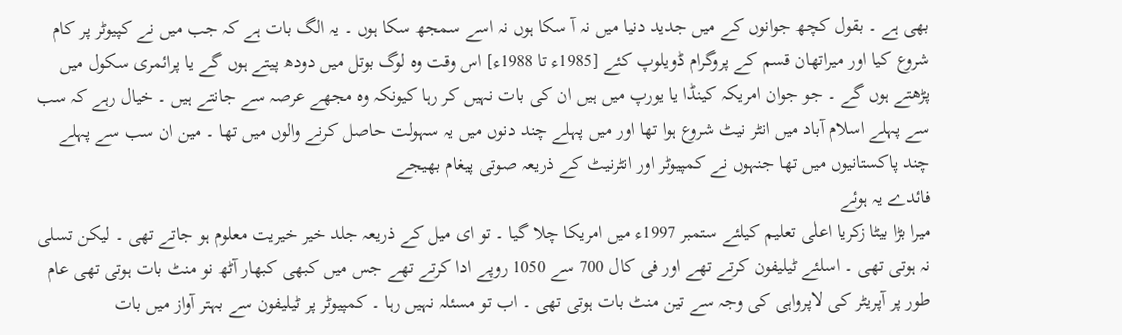بھی ہے ۔ بقول کچھ جوانوں کے میں جدید دنیا میں نہ آ سکا ہوں نہ اسے سمجھ سکا ہوں ۔ یہ الگ بات ہے کہ جب میں نے کپيوٹر پر کام شروع کیا اور میراتھان قسم کے پروگرام ڈویلوپ کئے [1985ء تا 1988ء] اس وقت وہ لوگ بوتل میں دودھ پیتے ہوں گے یا پرائمری سکول میں پڑھتے ہوں گے ۔ جو جوان امریکہ کینڈا یا یورپ میں ہیں ان کی بات نہیں کر رہا کیونکہ وہ مجھے عرصہ سے جانتے ہیں ۔ خیال رہے کہ سب سے پہلے اسلام آباد میں انٹر نیٹ شروع ہوا تھا اور میں پہلے چند دنوں میں یہ سہولت حاصل کرنے والوں میں تھا ۔ مین ان سب سے پہلے چند پاکستانیوں میں تھا جنہوں نے کمپیوٹر اور انٹرنیٹ کے ذریعہ صوتی پیغام بھیجے
فائدے یہ ہوئے
میرا بڑا بیٹا زکریا اعلٰی تعلیم کیلئے ستمبر 1997ء میں امریکا چلا گیا ۔ تو ای میل کے ذریعہ جلد خیر خیریت معلوم ہو جاتے تھی ۔ لیکن تسلی نہ ہوتی تھی ۔ اسلئے ٹیلیفون کرتے تھے اور فی کال 700 سے 1050 روپے ادا کرتے تھے جس میں کبھی کبھار آٹھ نو منٹ بات ہوتی تھی عام طور پر آپریٹر کی لاپرواہی کی وجہ سے تین منٹ بات ہوتی تھی ۔ اب تو مسئلہ نہیں رہا ۔ کمپیوٹر پر ٹیلیفون سے بہتر آواز میں بات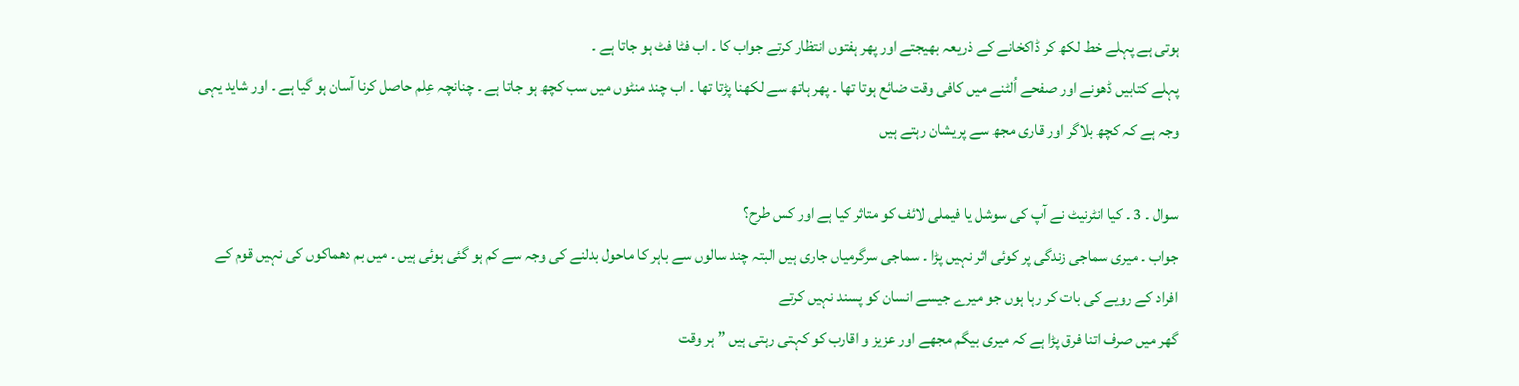ہوتی ہے پہلے خط لکھ کر ڈاکخانے کے ذریعہ بھیجتے اور پھر ہفتوں انتظار کرتے جواب کا ۔ اب فٹا فٹ ہو جاتا ہے ۔
پہلے کتابیں ڈھونے اور صفحے اُلٹنے میں کافی وقت ضائع ہوتا تھا ۔ پھر ہاتھ سے لکھنا پڑتا تھا ۔ اب چند منٹوں میں سب کچھ ہو جاتا ہے ۔ چنانچہ عِلم حاصل کرنا آسان ہو گیا ہے ۔ اور شاید یہی وجہ ہے کہ کچھ بلاگر اور قاری مجھ سے پریشان رہتے ہیں

سوال ۔ 3 ۔ کیا انٹرنیٹ نے آپ کی سوشل یا فیملی لائف کو متاثر کیا ہے اور کس طرح؟
جواب ۔ میری سماجی زندگی پر کوئی اثر نہیں پڑا ۔ سماجی سرگرمیاں جاری ہیں البتہ چند سالوں سے باہر کا ماحول بدلنے کی وجہ سے کم ہو گئی ہوئی ہیں ۔ میں بم دھماکوں کی نہیں قوم کے افراد کے رویے کی بات کر رہا ہوں جو میرے جیسے انسان کو پسند نہیں کرتے
گھر میں صرف اتنا فرق پڑا ہے کہ میری بیگم مجھے اور عزیز و اقارب کو کہتی رہتی ہیں ” ہر وقت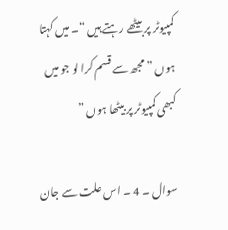کمپیوٹر پر بیٹھے رہتے ہیں “۔ میں کہتا ہوں ” مجھ سے قسم کرا لو جو میں کبھی کمپیوٹر پر بیٹھا ہوں ”

سوال ۔ 4 ۔ اس علت سے جان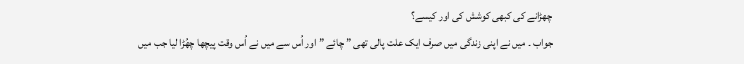چھڑانے کی کبھی کوشش کی اور کیسے؟
جواب ۔ میں نے اپنی زندگی میں صرف ایک علت پالی تھی ” چائے ” اور اُس سے میں نے اُس وقت پیچھا چھُڑا لیا جب میں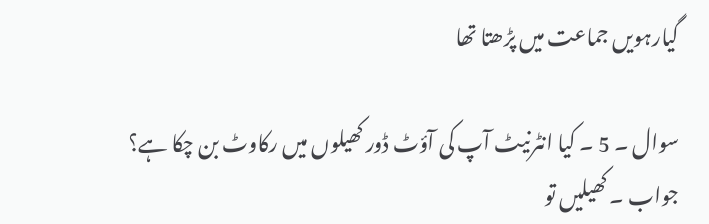گیارہویں جماعت میں پڑھتا تھا

سوال ۔ 5 ۔ کیا انٹرنیٹ آپ کی آؤٹ ڈور کھیلوں میں رکاوٹ بن چکا ہے؟
جواب ۔ کھیلیں تو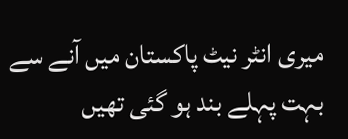میری انٹر نیٹ پاکستان میں آنے سے بہت پہلے بند ہو گئی تھیں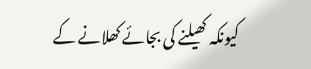کیونکہ کھیلنے کی بجائے کھلانے کے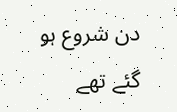دن شروع ہو گئے تھے